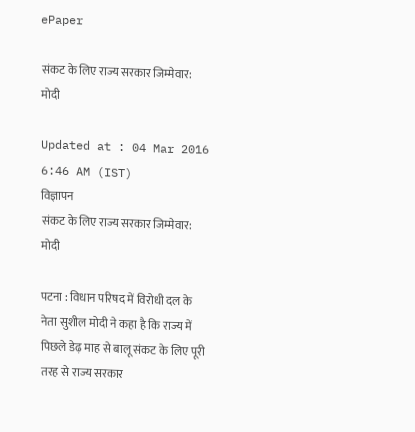ePaper

संकट के लिए राज्य सरकार जिम्मेवार: मोदी

Updated at : 04 Mar 2016 6:46 AM (IST)
विज्ञापन
संकट के लिए राज्य सरकार जिम्मेवार: मोदी

पटना : विधान परिषद में विरोधी दल के नेता सुशील मोदी ने कहा है कि राज्य में पिछले डेढ़ माह से बालू संकट के लिए पूरी तरह से राज्य सरकार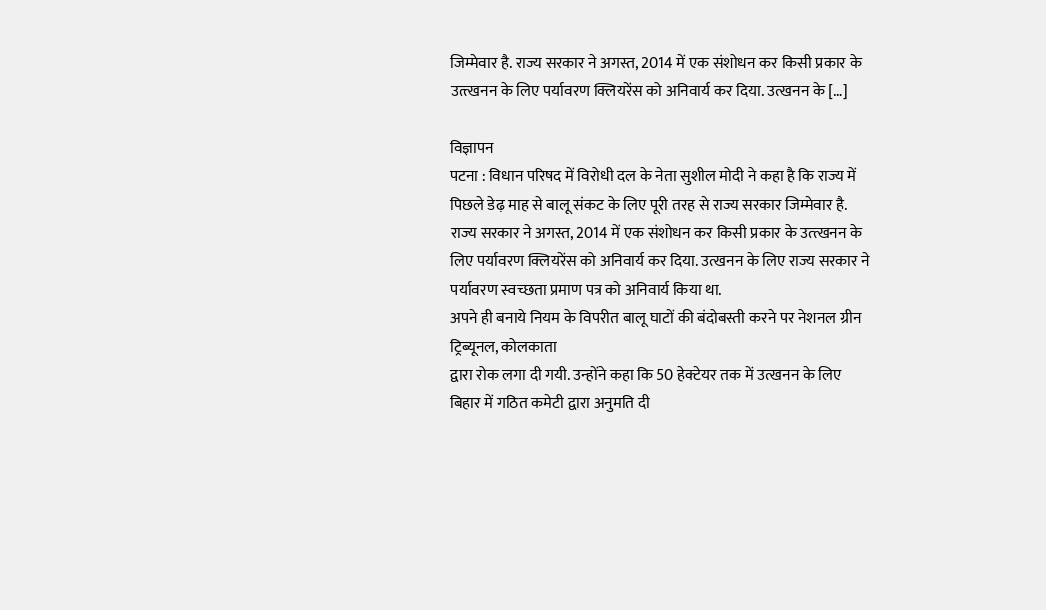जिम्मेवार है. राज्य सरकार ने अगस्त, 2014 में एक संशोधन कर किसी प्रकार के उत्त्खनन के लिए पर्यावरण क्लियरेंस को अनिवार्य कर दिया. उत्खनन के […]

विज्ञापन
पटना : विधान परिषद में विरोधी दल के नेता सुशील मोदी ने कहा है कि राज्य में पिछले डेढ़ माह से बालू संकट के लिए पूरी तरह से राज्य सरकार जिम्मेवार है. राज्य सरकार ने अगस्त, 2014 में एक संशोधन कर किसी प्रकार के उत्त्खनन के लिए पर्यावरण क्लियरेंस को अनिवार्य कर दिया. उत्खनन के लिए राज्य सरकार ने पर्यावरण स्वच्छता प्रमाण पत्र को अनिवार्य किया था.
अपने ही बनाये नियम के विपरीत बालू घाटों की बंदोबस्ती करने पर नेशनल ग्रीन ट्रिब्यूनल, कोलकाता
द्वारा रोक लगा दी गयी. उन्होंने कहा कि 50 हेक्टेयर तक में उत्खनन के लिए बिहार में गठित कमेटी द्वारा अनुमति दी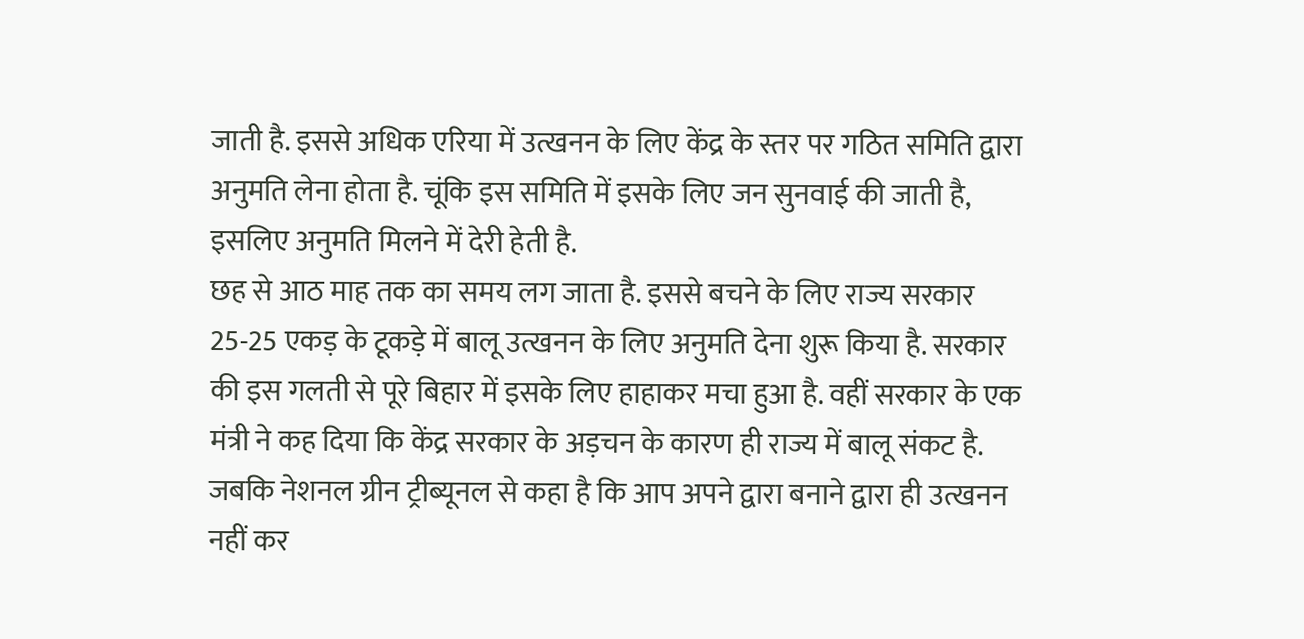जाती है. इससे अधिक एरिया में उत्खनन के लिए केंद्र के स्तर पर गठित समिति द्वारा अनुमति लेना होता है. चूंकि इस समिति में इसके लिए जन सुनवाई की जाती है, इसलिए अनुमति मिलने में देरी हेती है.
छह से आठ माह तक का समय लग जाता है. इससे बचने के लिए राज्य सरकार 25-25 एकड़ के टूकड़े में बालू उत्खनन के लिए अनुमति देना शुरू किया है. सरकार की इस गलती से पूरे बिहार में इसके लिए हाहाकर मचा हुआ है. वहीं सरकार के एक मंत्री ने कह दिया कि केंद्र सरकार के अड़चन के कारण ही राज्य में बालू संकट है. जबकि नेशनल ग्रीन ट्रीब्यूनल से कहा है कि आप अपने द्वारा बनाने द्वारा ही उत्खनन नहीं कर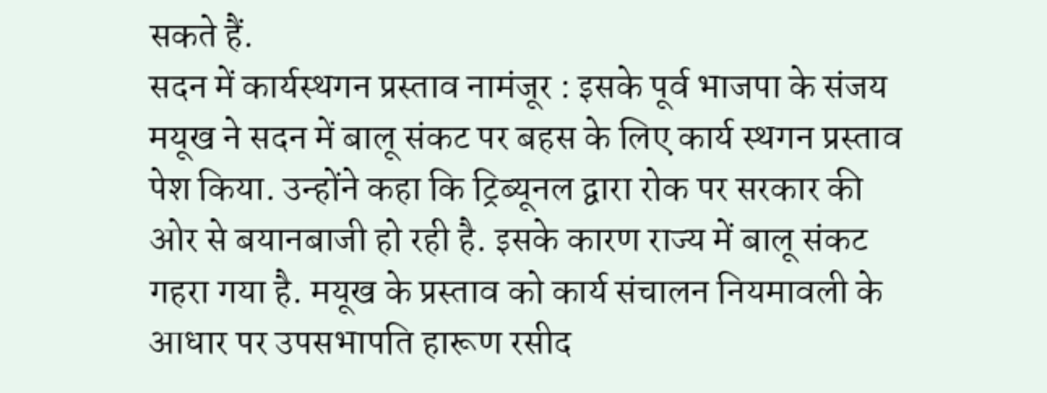सकते हैं.
सदन में कार्यस्थगन प्रस्ताव नामंजूर : इसके पूर्व भाजपा के संजय मयूख ने सदन में बालू संकट पर बहस के लिए कार्य स्थगन प्रस्ताव पेश किया. उन्होंने कहा कि ट्रिब्यूनल द्वारा रोक पर सरकार की ओर से बयानबाजी हो रही है. इसके कारण राज्य में बालू संकट गहरा गया है. मयूख के प्रस्ताव को कार्य संचालन नियमावली के आधार पर उपसभापति हारूण रसीद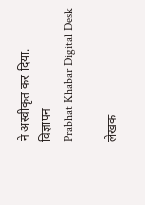ने अस्वीकृत कर दिया.
विज्ञापन
Prabhat Khabar Digital Desk

लेखक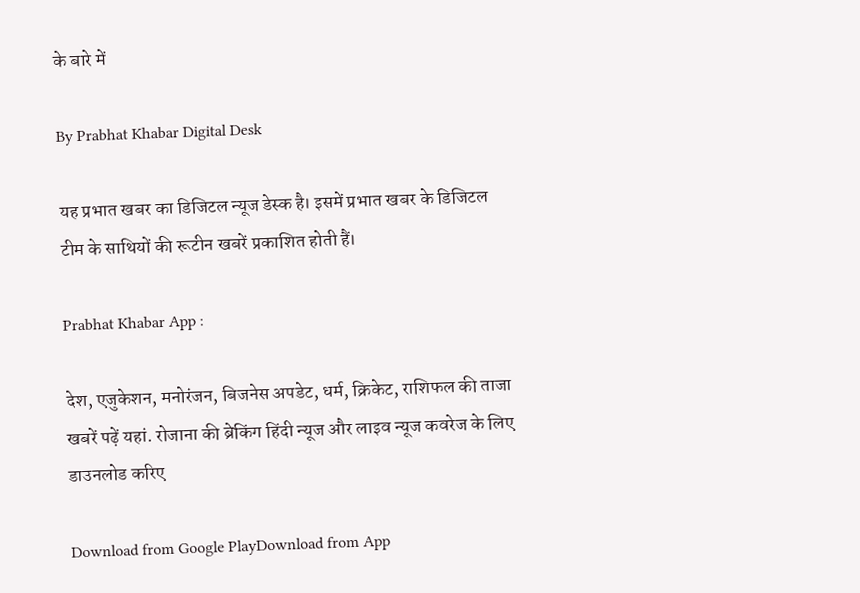के बारे में

By Prabhat Khabar Digital Desk

यह प्रभात खबर का डिजिटल न्यूज डेस्क है। इसमें प्रभात खबर के डिजिटल टीम के साथियों की रूटीन खबरें प्रकाशित होती हैं।

Prabhat Khabar App :

देश, एजुकेशन, मनोरंजन, बिजनेस अपडेट, धर्म, क्रिकेट, राशिफल की ताजा खबरें पढ़ें यहां. रोजाना की ब्रेकिंग हिंदी न्यूज और लाइव न्यूज कवरेज के लिए डाउनलोड करिए

Download from Google PlayDownload from App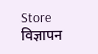Store
विज्ञापन